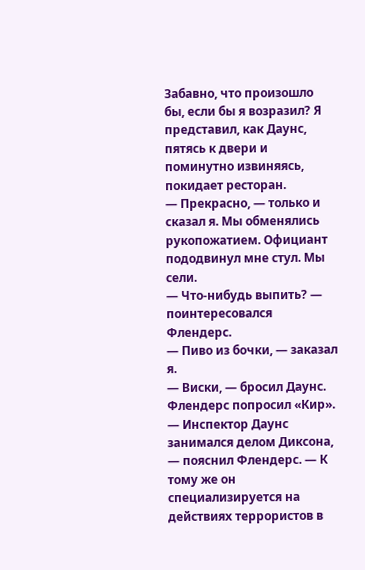Забавно, что произошло бы, если бы я возразил? Я представил, как Даунс, пятясь к двери и поминутно извиняясь, покидает ресторан.
— Прекрасно, — только и сказал я. Мы обменялись рукопожатием. Официант пододвинул мне стул. Мы сели.
— Что-нибудь выпить? — поинтересовался Флендерс.
— Пиво из бочки, — заказал я.
— Виски, — бросил Даунс.
Флендерс попросил «Кир».
— Инспектор Даунс занимался делом Диксона, — пояснил Флендерс. — К тому же он специализируется на действиях террористов в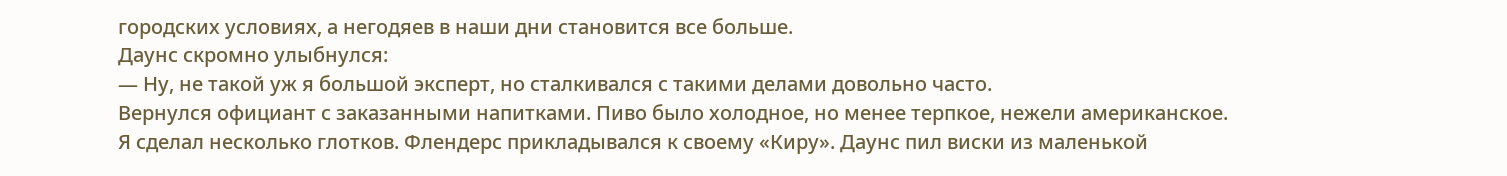городских условиях, а негодяев в наши дни становится все больше.
Даунс скромно улыбнулся:
— Ну, не такой уж я большой эксперт, но сталкивался с такими делами довольно часто.
Вернулся официант с заказанными напитками. Пиво было холодное, но менее терпкое, нежели американское. Я сделал несколько глотков. Флендерс прикладывался к своему «Киру». Даунс пил виски из маленькой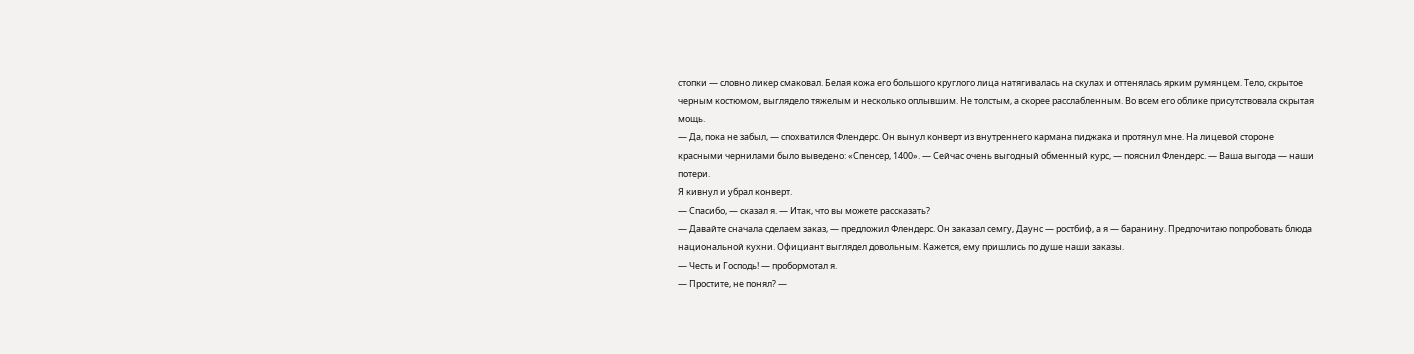стопки — словно ликер смаковал. Белая кожа его большого круглого лица натягивалась на скулах и оттенялась ярким румянцем. Тело, скрытое черным костюмом, выглядело тяжелым и несколько оплывшим. Не толстым, а скорее расслабленным. Во всем его облике присутствовала скрытая мощь.
— Да, пока не забыл, — спохватился Флендерс. Он вынул конверт из внутреннего кармана пиджака и протянул мне. На лицевой стороне красными чернилами было выведено: «Спенсер, 1400». — Сейчас очень выгодный обменный курс, — пояснил Флендерс. — Ваша выгода — наши потери.
Я кивнул и убрал конверт.
— Спасибо, — сказал я. — Итак, что вы можете рассказать?
— Давайте сначала сделаем заказ, — предложил Флендерс. Он заказал семгу, Даунс — ростбиф, а я — баранину. Предпочитаю попробовать блюда национальной кухни. Официант выглядел довольным. Кажется, ему пришлись по душе наши заказы.
— Честь и Господь! — пробормотал я.
— Простите, не понял? —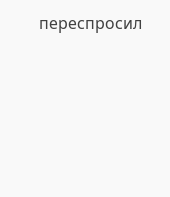переспросил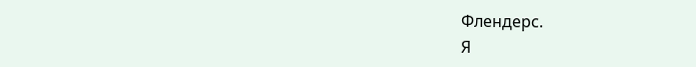Флендерс.
Я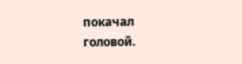покачал головой.